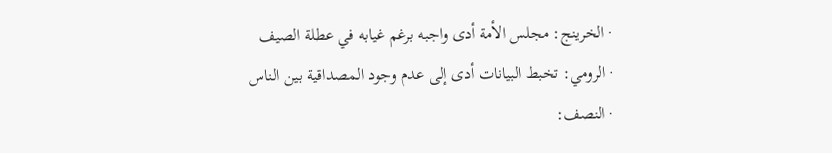· الخرينج: مجلس الأمة أدى واجبه برغم غيابه في عطلة الصيف
· الرومي: تخبط البيانات أدى إلى عدم وجود المصداقية بين الناس
· النصف: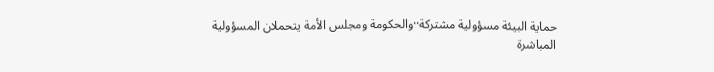حماية البيئة مسؤولية مشتركة··والحكومة ومجلس الأمة يتحملان المسؤولية المباشرة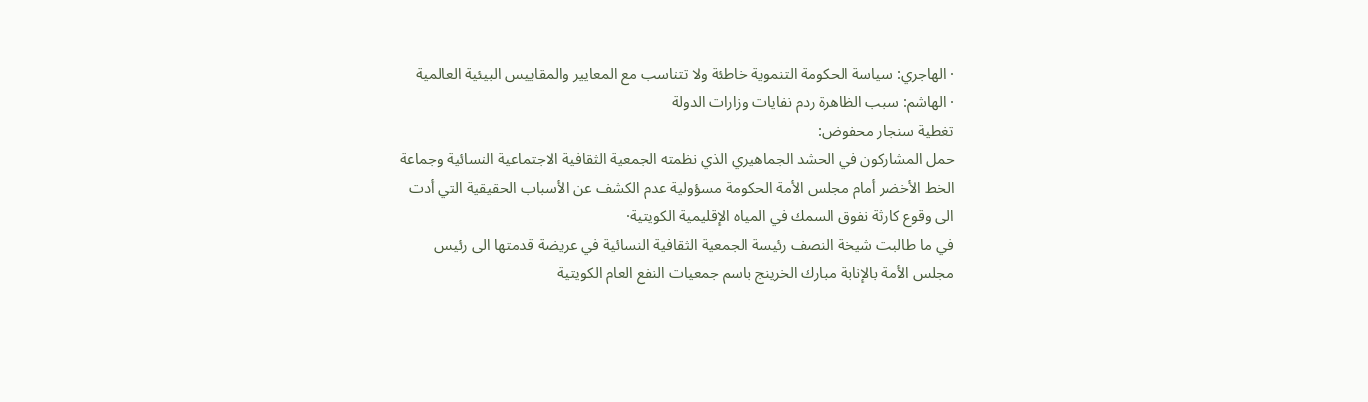· الهاجري: سياسة الحكومة التنموية خاطئة ولا تتناسب مع المعايير والمقاييس البيئية العالمية
· الهاشم: سبب الظاهرة ردم نفايات وزارات الدولة
تغطية سنجار محفوض:
حمل المشاركون في الحشد الجماهيري الذي نظمته الجمعية الثقافية الاجتماعية النسائية وجماعة الخط الأخضر أمام مجلس الأمة الحكومة مسؤولية عدم الكشف عن الأسباب الحقيقية التي أدت الى وقوع كارثة نفوق السمك في المياه الإقليمية الكويتية·
في ما طالبت شيخة النصف رئيسة الجمعية الثقافية النسائية في عريضة قدمتها الى رئيس مجلس الأمة بالإنابة مبارك الخرينج باسم جمعيات النفع العام الكويتية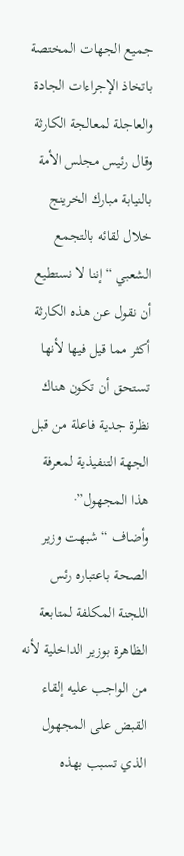جميع الجهات المختصة باتخاذ الإجراءات الجادة والعاجلة لمعالجة الكارثة وقال رئيس مجلس الأمة بالنيابة مبارك الخرينج خلال لقائه بالتجمع الشعبي “إننا لا نستطيع أن نقول عن هذه الكارثة أكثر مما قيل فيها لأنها تستحق أن تكون هناك نظرة جدية فاعلة من قبل الجهة التنفيذية لمعرفة هذا المجهول”·
وأضاف “شبهت وزير الصحة باعتباره رئس اللجنة المكلفة لمتابعة الظاهرة بوزير الداخلية لأنه من الواجب عليه إلقاء القبض على المجهول الذي تسبب بهذه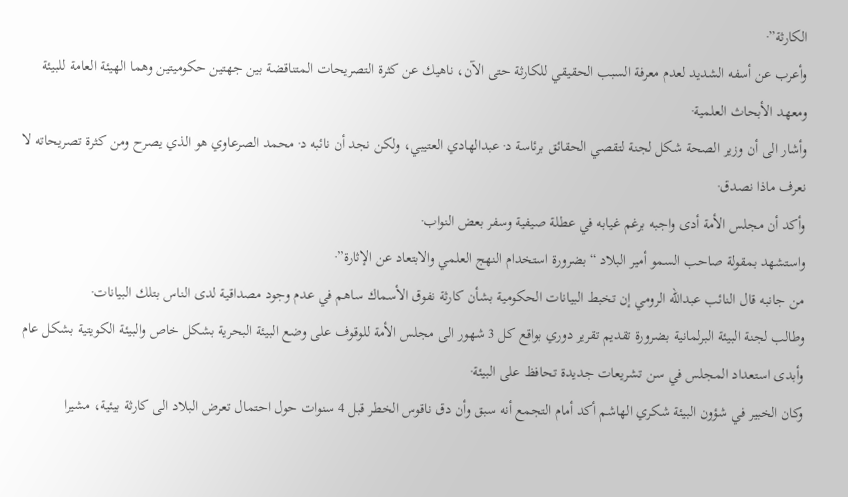الكارثة”·
وأعرب عن أسفه الشديد لعدم معرفة السبب الحقيقي للكارثة حتى الآن، ناهيك عن كثرة التصريحات المتناقضة بين جهتين حكوميتين وهما الهيئة العامة للبيئة ومعهد الأبحاث العلمية·
وأشار الى أن وزير الصحة شكل لجنة لتقصي الحقائق برئاسة د· عبدالهادي العتيبي، ولكن نجد أن نائبه د· محمد الصرعاوي هو الذي يصرح ومن كثرة تصريحاته لا نعرف ماذا نصدق·
وأكد أن مجلس الأمة أدى واجبه برغم غيابه في عطلة صيفية وسفر بعض النواب·
واستشهد بمقولة صاحب السمو أمير البلاد “بضرورة استخدام النهج العلمي والابتعاد عن الإثارة”·
من جانبه قال النائب عبدالله الرومي إن تخبط البيانات الحكومية بشأن كارثة نفوق الأسماك ساهم في عدم وجود مصداقية لدى الناس بتلك البيانات·
وطالب لجنة البيئة البرلمانية بضرورة تقديم تقرير دوري بواقع كل 3 شهور الى مجلس الأمة للوقوف على وضع البيئة البحرية بشكل خاص والبيئة الكويتية بشكل عام وأبدى استعداد المجلس في سن تشريعات جديدة تحافظ على البيئة·
وكان الخبير في شؤون البيئة شكري الهاشم أكد أمام التجمع أنه سبق وأن دق ناقوس الخطر قبل 4 سنوات حول احتمال تعرض البلاد الى كارثة بيئية، مشيرا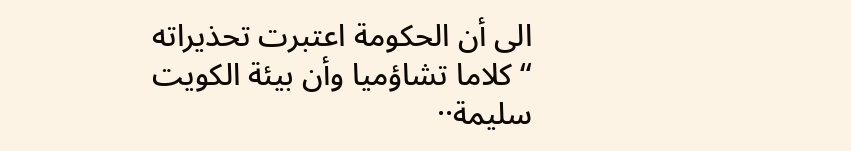الى أن الحكومة اعتبرت تحذيراته “كلاما تشاؤميا وأن بيئة الكويت سليمة··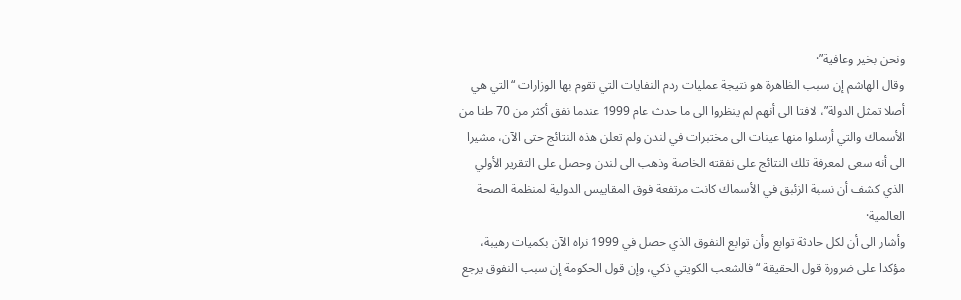ونحن بخير وعافية”·
وقال الهاشم إن سبب الظاهرة هو نتيجة عمليات ردم النفايات التي تقوم بها الوزارات “التي هي أصلا تمثل الدولة”، لافتا الى أنهم لم ينظروا الى ما حدث عام 1999 عندما نفق أكثر من 70 طنا من الأسماك والتي أرسلوا منها عينات الى مختبرات في لندن ولم تعلن هذه النتائج حتى الآن، مشيرا الى أنه سعى لمعرفة تلك النتائج على نفقته الخاصة وذهب الى لندن وحصل على التقرير الأولي الذي كشف أن نسبة الزئبق في الأسماك كانت مرتفعة فوق المقاييس الدولية لمنظمة الصحة العالمية·
وأشار الى أن لكل حادثة توابع وأن توابع النفوق الذي حصل في 1999 نراه الآن بكميات رهيبة، مؤكدا على ضرورة قول الحقيقة “فالشعب الكويتي ذكي، وإن قول الحكومة إن سبب النفوق يرجع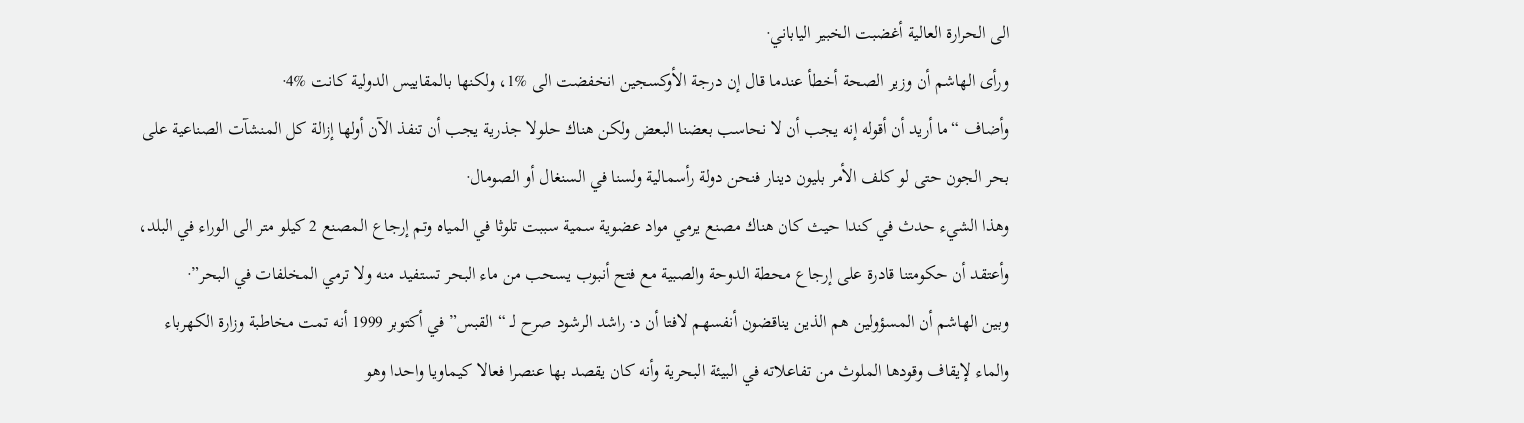الى الحرارة العالية أغضبت الخبير الياباني·
ورأى الهاشم أن وزير الصحة أخطأ عندما قال إن درجة الأوكسجين انخفضت الى %1، ولكنها بالمقاييس الدولية كانت %4·
وأضاف “ما أريد أن أقوله إنه يجب أن لا نحاسب بعضنا البعض ولكن هناك حلولا جذرية يجب أن تنفذ الآن أولها إزالة كل المنشآت الصناعية على بحر الجون حتى لو كلف الأمر بليون دينار فنحن دولة رأسمالية ولسنا في السنغال أو الصومال·
وهذا الشيء حدث في كندا حيث كان هناك مصنع يرمي مواد عضوية سمية سببت تلوثا في المياه وتم إرجاع المصنع 2 كيلو متر الى الوراء في البلد، وأعتقد أن حكومتنا قادرة على إرجاع محطة الدوحة والصبية مع فتح أنبوب يسحب من ماء البحر تستفيد منه ولا ترمي المخلفات في البحر”·
وبين الهاشم أن المسؤولين هم الذين يناقضون أنفسهم لافتا أن د· راشد الرشود صرح لـ “القبس” في أكتوبر 1999 أنه تمت مخاطبة وزارة الكهرباء والماء لإيقاف وقودها الملوث من تفاعلاته في البيئة البحرية وأنه كان يقصد بها عنصرا فعالا كيماويا واحدا وهو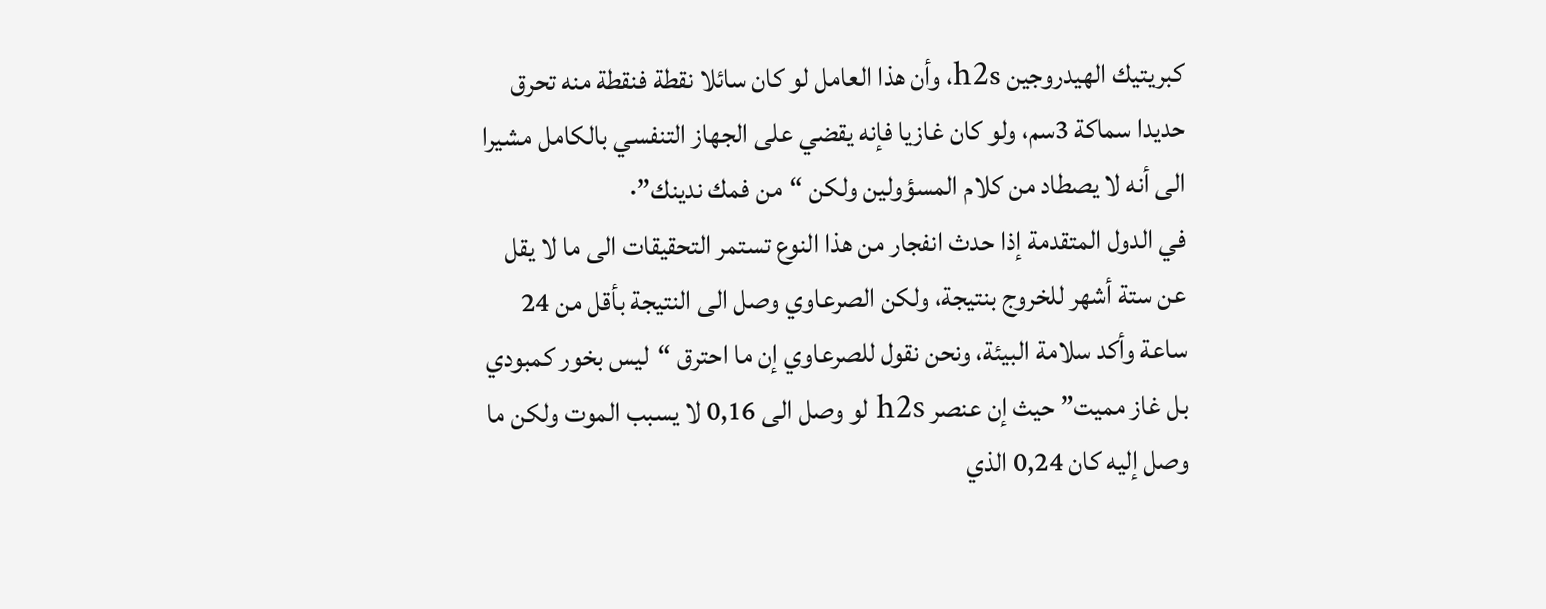كبريتيك الهيدروجين h2s، وأن هذا العامل لو كان سائلا نقطة فنقطة منه تحرق حديدا سماكة 3سم، ولو كان غازيا فإنه يقضي على الجهاز التنفسي بالكامل مشيرا الى أنه لا يصطاد من كلام المسؤولين ولكن “من فمك ندينك”·
في الدول المتقدمة إذا حدث انفجار من هذا النوع تستمر التحقيقات الى ما لا يقل عن ستة أشهر للخروج بنتيجة، ولكن الصرعاوي وصل الى النتيجة بأقل من 24 ساعة وأكد سلامة البيئة، ونحن نقول للصرعاوي إن ما احترق “ليس بخور كمبودي بل غاز مميت” حيث إن عنصر h2s لو وصل الى 0,16 لا يسبب الموت ولكن ما وصل إليه كان 0,24 الذي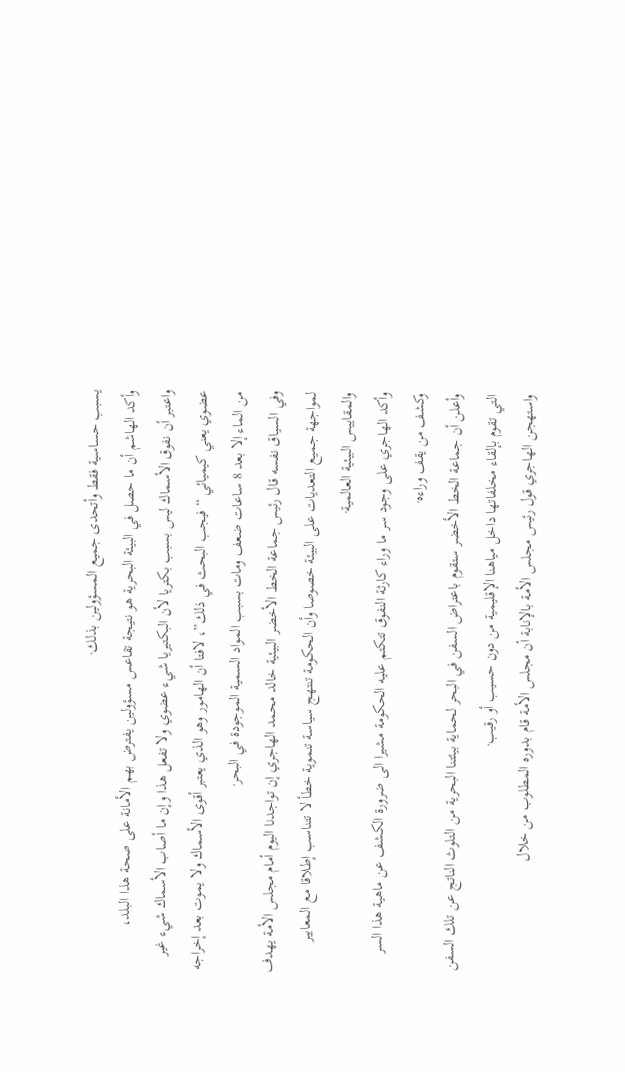يسبب حساسية فقط وأتحدى جميع المسؤولين بذلك·
وأكد الهاشم أن ما حصل في البيئة البحرية هو نتيجة تقاعس مسؤولين يفترض بهم الأمانة على صحة هذا البلد،
واعتبر أن نفوق الأسماك ليس بسبب بكتريا لأن البكتيريا شيء عضوي ولا تفعل هذا وإن ما أصاب الأسماك شيء غير عضوي يعني كيميائي “فيجب البحث في ذلك”، لافتا أن الهامور وهو الذي يعتبر أقوى الأسماك ولا يموت بعد إخراجه من الماء إلا بعد 8 ساعات ضعف ومات بسبب المواد السمية الموجودة في البحر·
وفي السياق نفسه قال رئيس جماعة الخط الأخضر البيئية خالد محمد الهاجري إن تواجدنا اليوم أمام مجلس الأمة يهدف لمواجهة جميع التعديات على البيئة خصوصا وأن الحكومة تنتهج سياسة تنموية خطأ لا تتناسب إطلاقا مع المعايير والمقاييس البيئية العالمية·
وأكد الهاجري على وجود سر ما وراء كارثة النفوق تتكتم عليه الحكومة مشيرا الى ضرورة الكشف عن ماهية هذا السر وكشف من يقف وراءه·
وأعلن أن جماعة الخط الأخضر ستقوم باعتراض السفن في البحر لحماية بيئتنا البحرية من التلوث الناتج عن تلك السفن التي تقوم بإلقاء مخلفاتها داخل مياهنا الإقليمية من دون حسيب أو رقيب·
واستهجن الهاجري قول رئيس مجلس الأمة بالإنابة أن مجلس الأمة قام بدوره المطلوب من خلال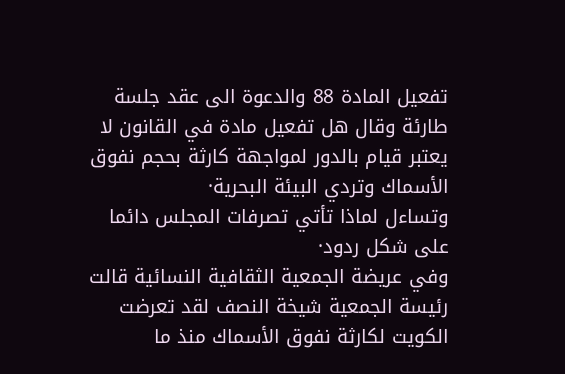تفعيل المادة 88 والدعوة الى عقد جلسة طارئة وقال هل تفعيل مادة في القانون لا يعتبر قيام بالدور لمواجهة كارثة بحجم نفوق الأسماك وتردي البيئة البحرية·
وتساءل لماذا تأتي تصرفات المجلس دائما على شكل ردود·
وفي عريضة الجمعية الثقافية النسائية قالت رئيسة الجمعية شيخة النصف لقد تعرضت الكويت لكارثة نفوق الأسماك منذ ما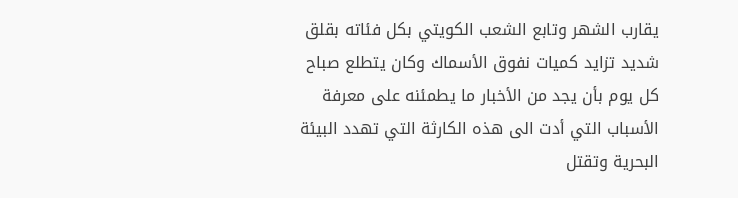يقارب الشهر وتابع الشعب الكويتي بكل فئاته بقلق شديد تزايد كميات نفوق الأسماك وكان يتطلع صباح كل يوم بأن يجد من الأخبار ما يطمئنه على معرفة الأسباب التي أدت الى هذه الكارثة التي تهدد البيئة البحرية وتقتل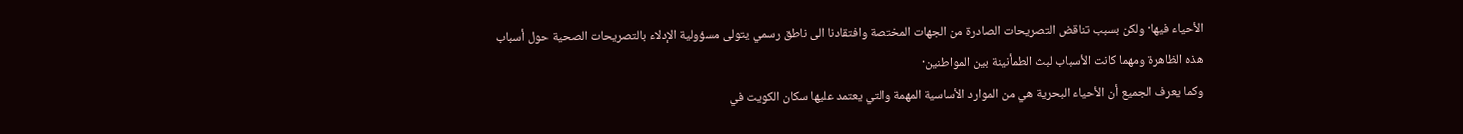الأحياء فيها· ولكن بسبب تناقض التصريحات الصادرة من الجهات المختصة وافتقادنا الى ناطق رسمي يتولى مسؤولية الإدلاء بالتصريحات الصحية حول أسباب هذه الظاهرة ومهما كانت الأسباب لبث الطمأنينة بين المواطنين·
وكما يعرف الجميع أن الأحياء البحرية هي من الموارد الأساسية المهمة والتي يعتمد عليها سكان الكويت في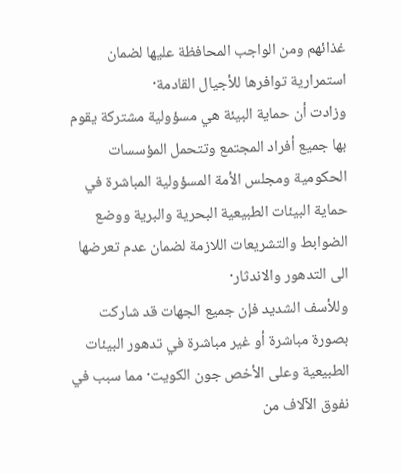غذائهم ومن الواجب المحافظة عليها لضمان استمرارية توافرها للأجيال القادمة·
وزادت أن حماية البيئة هي مسؤولية مشتركة يقوم بها جميع أفراد المجتمع وتتحمل المؤسسات الحكومية ومجلس الأمة المسؤولية المباشرة في حماية البيئات الطبيعية البحرية والبرية ووضع الضوابط والتشريعات اللازمة لضمان عدم تعرضها الى التدهور والاندثار·
وللأسف الشديد فإن جميع الجهات قد شاركت بصورة مباشرة أو غير مباشرة في تدهور البيئات الطبيعية وعلى الأخص جون الكويت· مما سبب في نفوق الآلاف من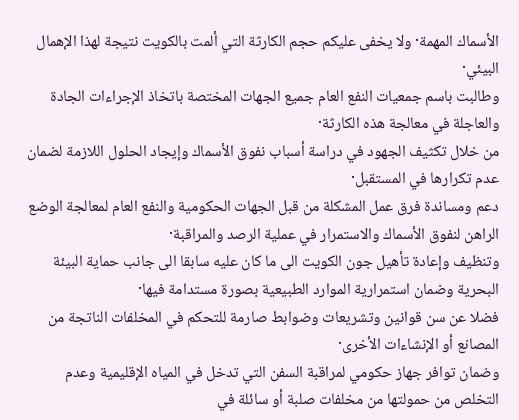الأسماك المهمة· ولا يخفى عليكم حجم الكارثة التي ألمت بالكويت نتيجة لهذا الإهمال البيئي·
وطالبت باسم جمعيات النفع العام جميع الجهات المختصة باتخاذ الإجراءات الجادة والعاجلة في معالجة هذه الكارثة·
من خلال تكثيف الجهود في دراسة أسباب نفوق الأسماك وإيجاد الحلول اللازمة لضمان عدم تكرارها في المستقبل·
دعم ومساندة فرق عمل المشكلة من قبل الجهات الحكومية والنفع العام لمعالجة الوضع الراهن لنفوق الأسماك والاستمرار في عملية الرصد والمراقبة·
وتنظيف وإعادة تأهيل جون الكويت الى ما كان عليه سابقا الى جانب حماية البيئة البحرية وضمان استمرارية الموارد الطبيعية بصورة مستدامة فيها·
فضلا عن سن قوانين وتشريعات وضوابط صارمة للتحكم في المخلفات الناتجة من المصانع أو الإنشاءات الأخرى·
وضمان توافر جهاز حكومي لمراقبة السفن التي تدخل في المياه الإقليمية وعدم التخلص من حمولتها من مخلفات صلبة أو سائلة في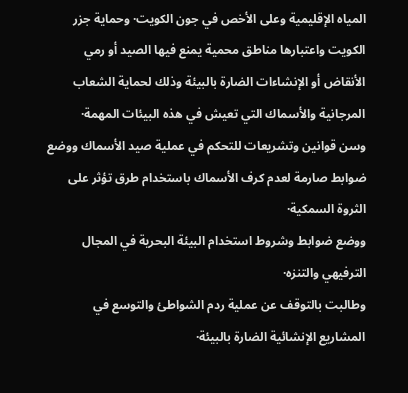المياه الإقليمية وعلى الأخص في جون الكويت· وحماية جزر الكويت واعتبارها مناطق محمية يمنع فيها الصيد أو رمي الأنقاض أو الإنشاءات الضارة بالبيئة وذلك لحماية الشعاب المرجانية والأسماك التي تعيش في هذه البيئات المهمة·
وسن قوانين وتشريعات للتحكم في عملية صيد الأسماك ووضع ضوابط صارمة لعدم كرف الأسماك باستخدام طرق تؤثر على الثروة السمكية·
ووضع ضوابط وشروط استخدام البيئة البحرية في المجال الترفيهي والتنزه·
وطالبت بالتوقف عن عملية ردم الشواطئ والتوسع في المشاريع الإنشائية الضارة بالبيئة·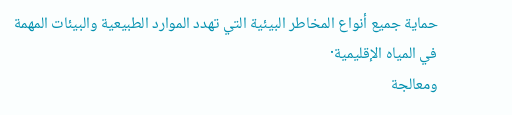حماية جميع أنواع المخاطر البيئية التي تهدد الموارد الطبيعية والبيئات المهمة في المياه الإقليمية·
ومعالجة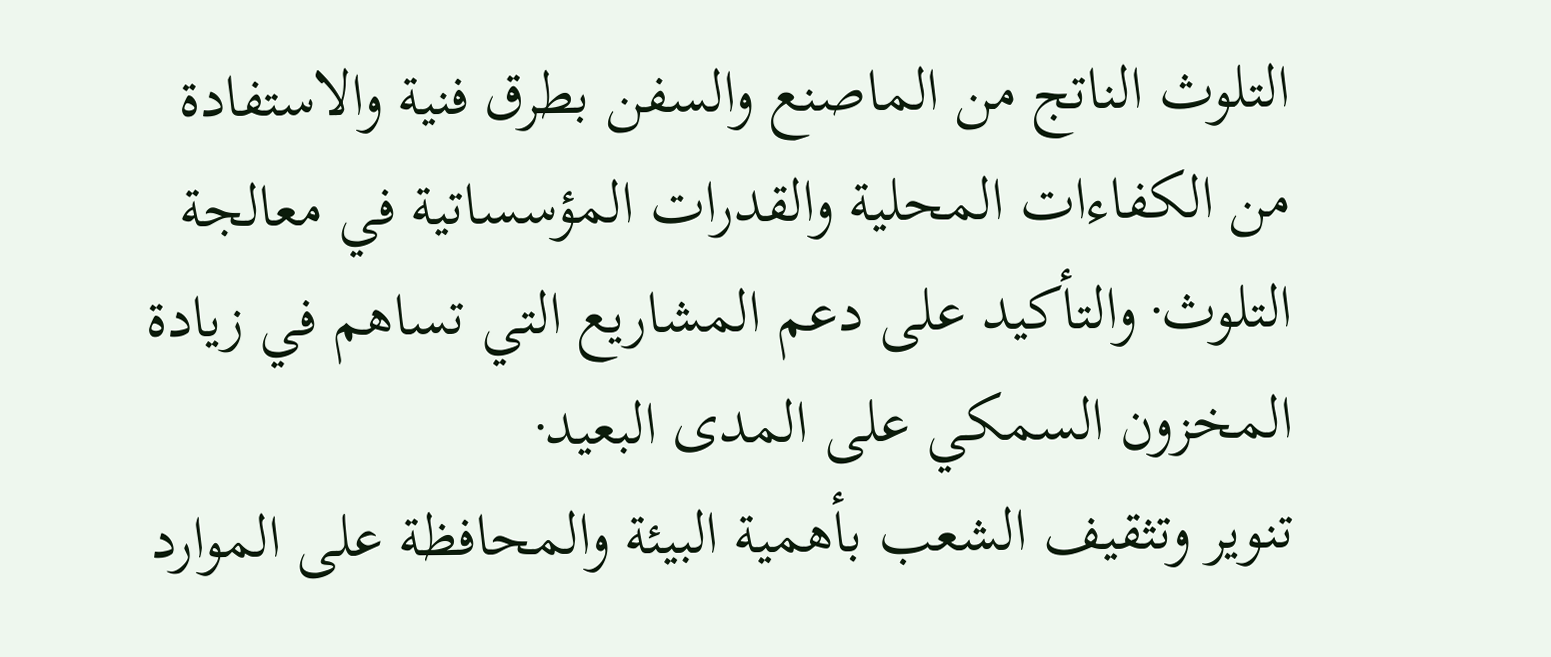التلوث الناتج من الماصنع والسفن بطرق فنية والاستفادة من الكفاءات المحلية والقدرات المؤسساتية في معالجة التلوث· والتأكيد على دعم المشاريع التي تساهم في زيادة المخزون السمكي على المدى البعيد·
تنوير وتثقيف الشعب بأهمية البيئة والمحافظة على الموارد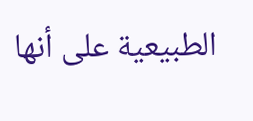الطبيعية على أنها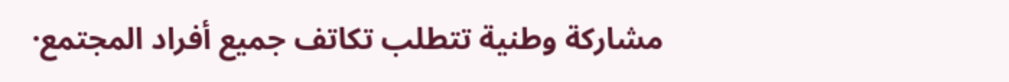مشاركة وطنية تتطلب تكاتف جميع أفراد المجتمع·